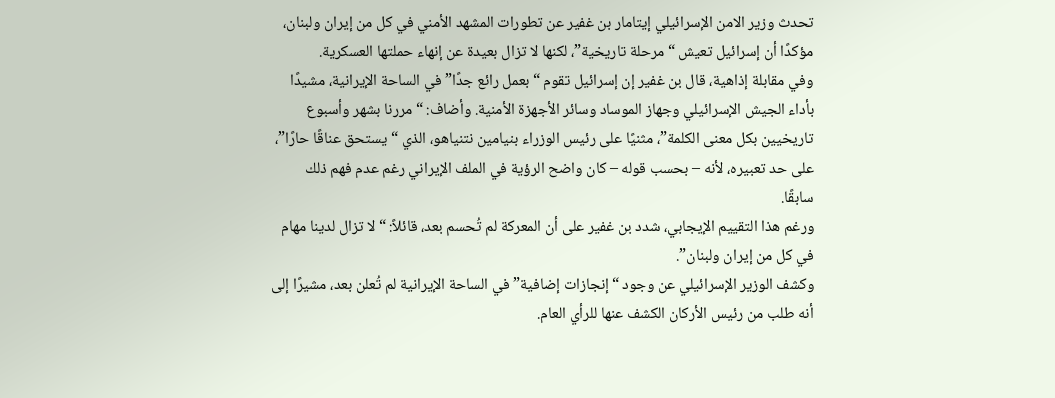تحدث وزير الامن الإسرائيلي إيتامار بن غفير عن تطورات المشهد الأمني في كل من إيران ولبنان، مؤكدًا أن إسرائيل تعيش “مرحلة تاريخية”، لكنها لا تزال بعيدة عن إنهاء حملتها العسكرية.
وفي مقابلة إذاهية، قال بن غفير إن إسرائيل تقوم “بعمل رائع جدًا” في الساحة الإيرانية، مشيدًا بأداء الجيش الإسرائيلي وجهاز الموساد وسائر الأجهزة الأمنية. وأضاف: “مررنا بشهر وأسبوع تاريخيين بكل معنى الكلمة”، مثنيًا على رئيس الوزراء بنيامين نتنياهو، الذي “يستحق عناقًا حارًا”، على حد تعبيره، لأنه – بحسب قوله – كان واضح الرؤية في الملف الإيراني رغم عدم فهم ذلك سابقًا.
ورغم هذا التقييم الإيجابي، شدد بن غفير على أن المعركة لم تُحسم بعد، قائلاً: “لا تزال لدينا مهام في كل من إيران ولبنان”.
وكشف الوزير الإسرائيلي عن وجود “إنجازات إضافية” في الساحة الإيرانية لم تُعلن بعد، مشيرًا إلى أنه طلب من رئيس الأركان الكشف عنها للرأي العام.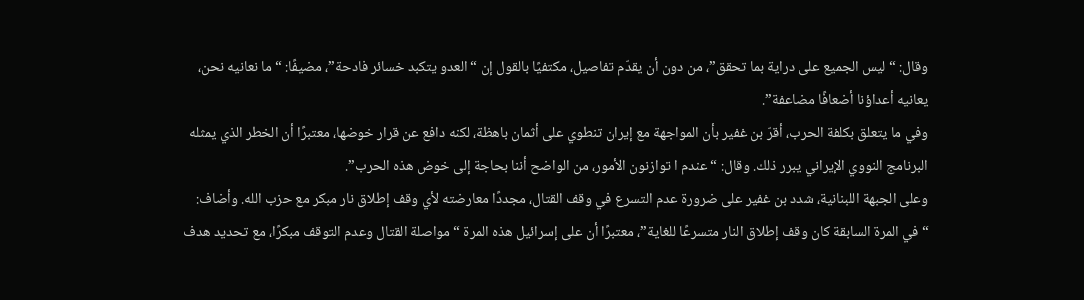وقال: “ليس الجميع على دراية بما تحقق”، من دون أن يقدّم تفاصيل، مكتفيًا بالقول إن “العدو يتكبد خسائر فادحة”، مضيفًا: “ما نعانيه نحن، يعانيه أعداؤنا أضعافًا مضاعفة”.
وفي ما يتعلق بكلفة الحرب، أقرّ بن غفير بأن المواجهة مع إيران تنطوي على أثمان باهظة، لكنه دافع عن قرار خوضها، معتبرًا أن الخطر الذي يمثله البرنامج النووي الإيراني يبرر ذلك. وقال: “عندم ا توازنون الأمور، من الواضح أننا بحاجة إلى خوض هذه الحرب”.
وعلى الجبهة اللبنانية، شدد بن غفير على ضرورة عدم التسرع في وقف القتال، مجددًا معارضته لأي وقف إطلاق نار مبكر مع حزب الله. وأضاف: “في المرة السابقة كان وقف إطلاق النار متسرعًا للغاية”، معتبرًا أن على إسرائيل هذه المرة “مواصلة القتال وعدم التوقف مبكرًا، مع تحديد هدف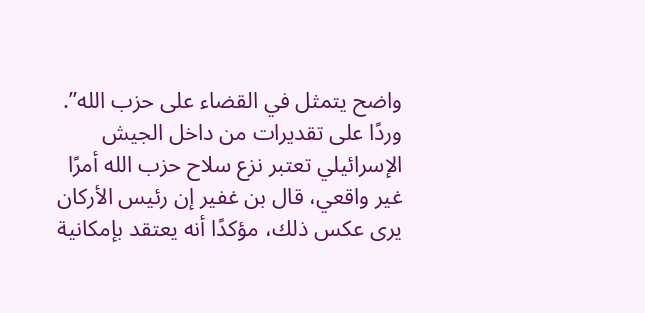واضح يتمثل في القضاء على حزب الله”.
وردًا على تقديرات من داخل الجيش الإسرائيلي تعتبر نزع سلاح حزب الله أمرًا غير واقعي، قال بن غفير إن رئيس الأركان يرى عكس ذلك، مؤكدًا أنه يعتقد بإمكانية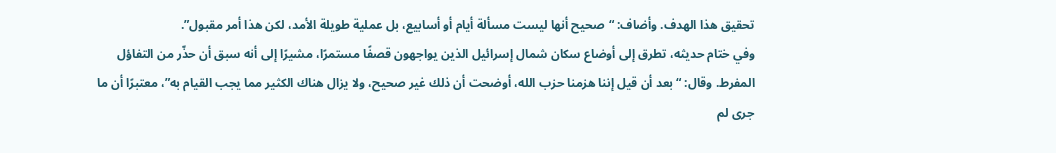تحقيق هذا الهدف. وأضاف: “صحيح أنها ليست مسألة أيام أو أسابيع، بل عملية طويلة الأمد، لكن هذا أمر مقبول”.
وفي ختام حديثه، تطرق إلى أوضاع سكان شمال إسرائيل الذين يواجهون قصفًا مستمرًا، مشيرًا إلى أنه سبق أن حذّر من التفاؤل المفرط. وقال: “بعد أن قيل إننا هزمنا حزب الله، أوضحت أن ذلك غير صحيح، ولا يزال هناك الكثير مما يجب القيام به”، معتبرًا أن ما جرى لم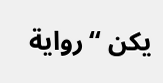يكن “رواية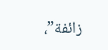زائفة”،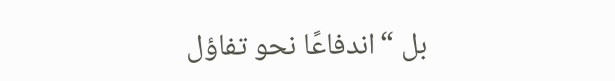بل “اندفاعًا نحو تفاؤل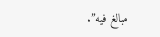مبالغ فيه”.